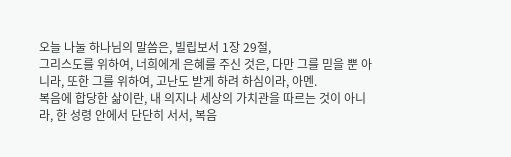오늘 나눌 하나님의 말씀은, 빌립보서 1장 29절,
그리스도를 위하여, 너희에게 은혜를 주신 것은, 다만 그를 믿을 뿐 아니라, 또한 그를 위하여, 고난도 받게 하려 하심이라, 아멘.
복음에 합당한 삶이란, 내 의지나 세상의 가치관을 따르는 것이 아니라, 한 성령 안에서 단단히 서서, 복음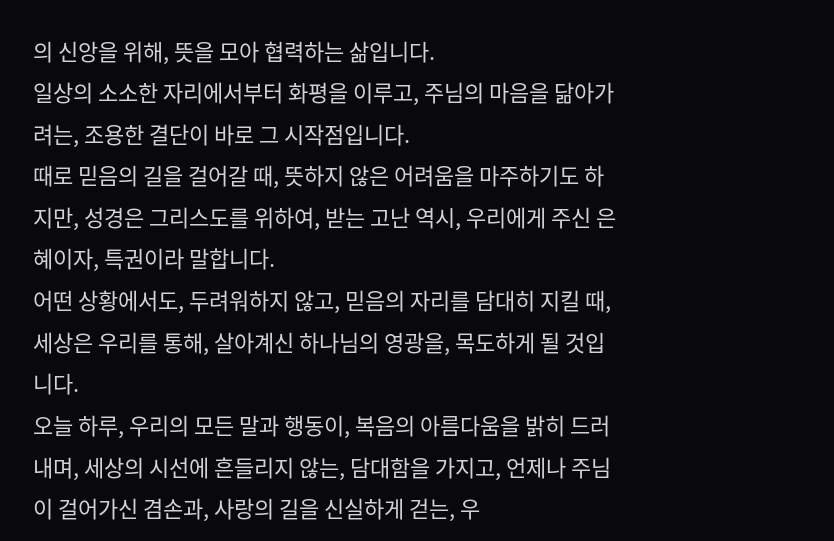의 신앙을 위해, 뜻을 모아 협력하는 삶입니다.
일상의 소소한 자리에서부터 화평을 이루고, 주님의 마음을 닮아가려는, 조용한 결단이 바로 그 시작점입니다.
때로 믿음의 길을 걸어갈 때, 뜻하지 않은 어려움을 마주하기도 하지만, 성경은 그리스도를 위하여, 받는 고난 역시, 우리에게 주신 은혜이자, 특권이라 말합니다.
어떤 상황에서도, 두려워하지 않고, 믿음의 자리를 담대히 지킬 때, 세상은 우리를 통해, 살아계신 하나님의 영광을, 목도하게 될 것입니다.
오늘 하루, 우리의 모든 말과 행동이, 복음의 아름다움을 밝히 드러내며, 세상의 시선에 흔들리지 않는, 담대함을 가지고, 언제나 주님이 걸어가신 겸손과, 사랑의 길을 신실하게 걷는, 우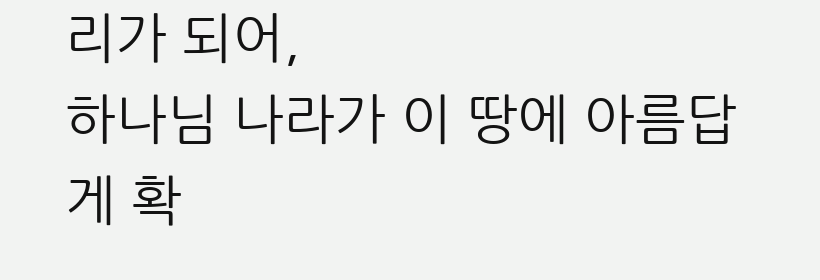리가 되어,
하나님 나라가 이 땅에 아름답게 확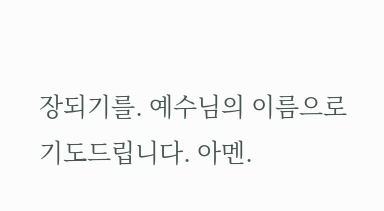장되기를. 예수님의 이름으로 기도드립니다. 아멘.